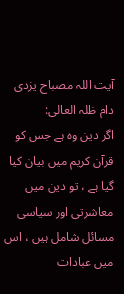آیت اللہ مصباح یزدى دام ظلہ العالی:
اگر دین وہ ہے جس کو قرآن کریم میں بیان کیا گیا ہے ، تو دین میں معاشرتى اور سیاسى مسائل شامل ہیں ، اس میں عبادات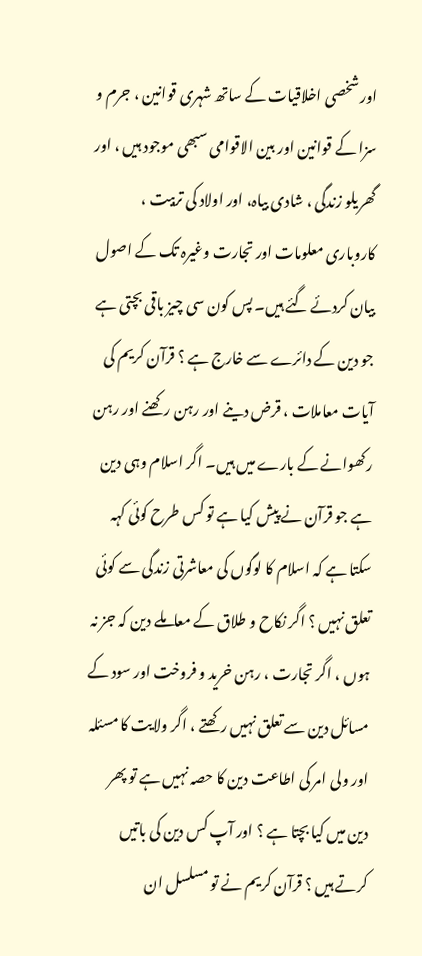اور شخصى اخلاقیات کے ساتھ شہرى قوانین ، جرم و سزا کے قوانین اور بین الاقوامى سبھى موجود ہیں ، اور گھریلو زندگى ، شادى بیاہ، اور اولاد کى تربیت ، کاروبارى معلومات اور تجارت وغیرہ تک کے اصول بیان کردئے گئے ہیں۔ پس کون سى چیز باقى بچتى ہے جو دین کے دائرے سے خارج ہے ؟ قرآن کریم کى آیات معاملات ، قرض دینے اور رہن رکھنے اور رہن رکھوانے کے بارے میں ہیں۔ اگر اسلام وہى دین ہے جو قرآن نے پیش کیا ہے تو کس طرح کوئى کہہ سکتا ہے کہ اسلام کا لوگوں کى معاشرتى زندگى سے کوئى تعلق نہیں ؟ اگر نکاح و طلاق کے معاملے دین کہ جز نہ ہوں ، اگر تجارت ، رہن خرید و فروخت اور سود کے مسائل دین سے تعلق نہیں رکھتے ، اگر ولایت کا مسئلہ اور ولى امر کى اطاعت دین کا حصہ نہیں ہے تو پھر دین میں کیا بچتا ہے ؟ اور آپ کس دین کى باتیں کرتے ہیں ؟ قرآن کریم نے تو مسلسل ان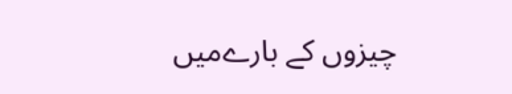چیزوں کے بارےمیں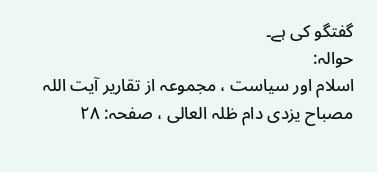گفتگو کى ہے۔
حوالہ:
اسلام اور سیاست ، مجموعہ از تقاریر آیت اللہ مصباح یزدی دام ظلہ العالی ، صفحہ: ٢٨